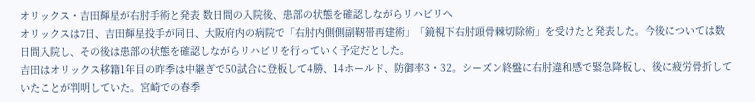オリックス・吉田輝星が右肘手術と発表 数日間の入院後、患部の状態を確認しながらリハビリへ
オリックスは7日、吉田輝星投手が同日、大阪府内の病院で「右肘内側側副靭帯再建術」「鏡視下右肘頭骨棘切除術」を受けたと発表した。今後については数日間入院し、その後は患部の状態を確認しながらリハビリを行っていく予定だとした。
吉田はオリックス移籍1年目の昨季は中継ぎで50試合に登板して4勝、14ホールド、防御率3・32。シーズン終盤に右肘違和感で緊急降板し、後に疲労骨折していたことが判明していた。宮崎での春季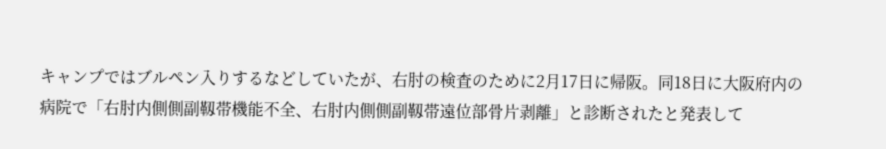キャンプではブルペン入りするなどしていたが、右肘の検査のために2月17日に帰阪。同18日に大阪府内の病院で「右肘内側側副靱帯機能不全、右肘内側側副靱帯遠位部骨片剥離」と診断されたと発表して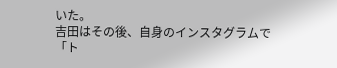いた。
吉田はその後、自身のインスタグラムで「ト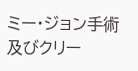ミー・ジョン手術及びクリー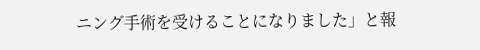ニング手術を受けることになりました」と報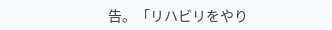告。「リハビリをやり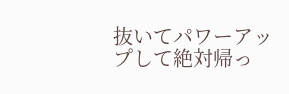抜いてパワーアップして絶対帰っ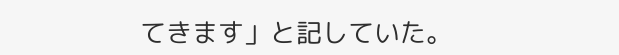てきます」と記していた。